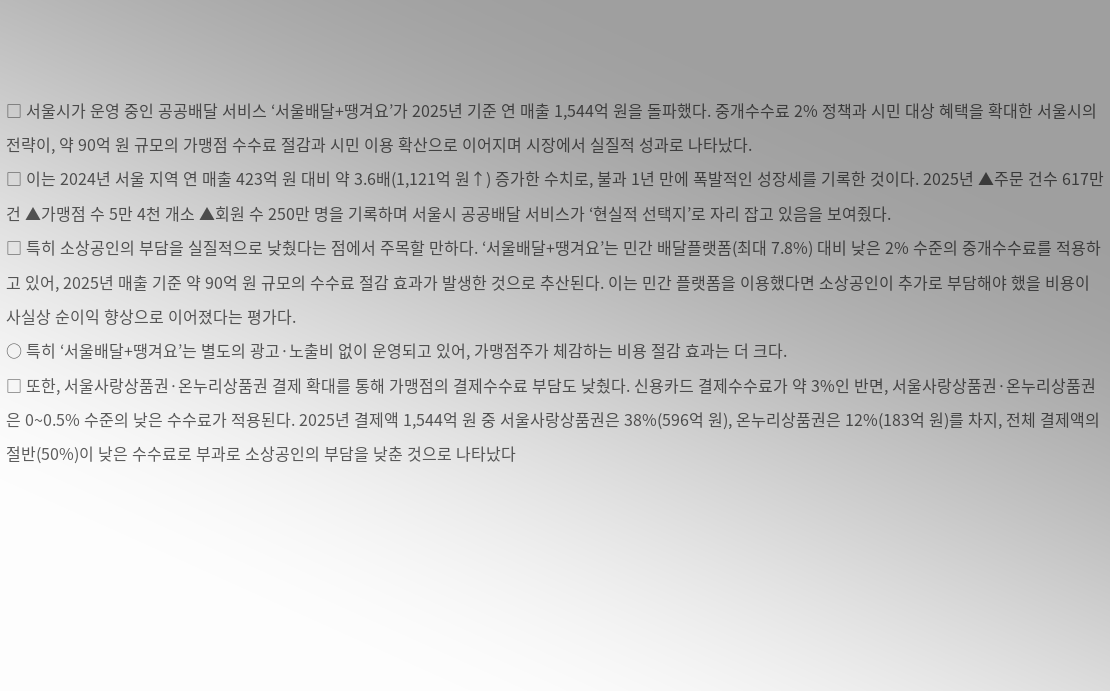□ 서울시가 운영 중인 공공배달 서비스 ‘서울배달+땡겨요’가 2025년 기준 연 매출 1,544억 원을 돌파했다. 중개수수료 2% 정책과 시민 대상 혜택을 확대한 서울시의 전략이, 약 90억 원 규모의 가맹점 수수료 절감과 시민 이용 확산으로 이어지며 시장에서 실질적 성과로 나타났다.
□ 이는 2024년 서울 지역 연 매출 423억 원 대비 약 3.6배(1,121억 원↑) 증가한 수치로, 불과 1년 만에 폭발적인 성장세를 기록한 것이다. 2025년 ▲주문 건수 617만 건 ▲가맹점 수 5만 4천 개소 ▲회원 수 250만 명을 기록하며 서울시 공공배달 서비스가 ‘현실적 선택지’로 자리 잡고 있음을 보여줬다.
□ 특히 소상공인의 부담을 실질적으로 낮췄다는 점에서 주목할 만하다. ‘서울배달+땡겨요’는 민간 배달플랫폼(최대 7.8%) 대비 낮은 2% 수준의 중개수수료를 적용하고 있어, 2025년 매출 기준 약 90억 원 규모의 수수료 절감 효과가 발생한 것으로 추산된다. 이는 민간 플랫폼을 이용했다면 소상공인이 추가로 부담해야 했을 비용이 사실상 순이익 향상으로 이어졌다는 평가다.
○ 특히 ‘서울배달+땡겨요’는 별도의 광고·노출비 없이 운영되고 있어, 가맹점주가 체감하는 비용 절감 효과는 더 크다.
□ 또한, 서울사랑상품권·온누리상품권 결제 확대를 통해 가맹점의 결제수수료 부담도 낮췄다. 신용카드 결제수수료가 약 3%인 반면, 서울사랑상품권·온누리상품권은 0~0.5% 수준의 낮은 수수료가 적용된다. 2025년 결제액 1,544억 원 중 서울사랑상품권은 38%(596억 원), 온누리상품권은 12%(183억 원)를 차지, 전체 결제액의 절반(50%)이 낮은 수수료로 부과로 소상공인의 부담을 낮춘 것으로 나타났다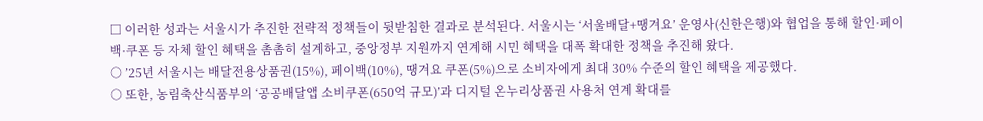□ 이러한 성과는 서울시가 추진한 전략적 정책들이 뒷받침한 결과로 분석된다. 서울시는 ‘서울배달+땡겨요’ 운영사(신한은행)와 협업을 통해 할인·페이백·쿠폰 등 자체 할인 혜택을 촘촘히 설계하고, 중앙정부 지원까지 연계해 시민 혜택을 대폭 확대한 정책을 추진해 왔다.
○ ’25년 서울시는 배달전용상품권(15%), 페이백(10%), 땡겨요 쿠폰(5%)으로 소비자에게 최대 30% 수준의 할인 혜택을 제공했다.
○ 또한, 농림축산식품부의 ‘공공배달앱 소비쿠폰(650억 규모)’과 디지털 온누리상품권 사용처 연계 확대를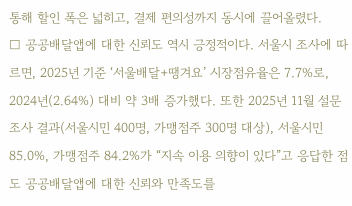통해 할인 폭은 넓히고, 결제 편의성까지 동시에 끌어올렸다.
□ 공공배달앱에 대한 신뢰도 역시 긍정적이다. 서울시 조사에 따르면, 2025년 기준 ‘서울배달+땡겨요’ 시장점유율은 7.7%로, 2024년(2.64%) 대비 약 3배 증가했다. 또한 2025년 11월 설문조사 결과(서울시민 400명, 가맹점주 300명 대상), 서울시민 85.0%, 가맹점주 84.2%가 “지속 이용 의향이 있다”고 응답한 점도 공공배달앱에 대한 신뢰와 만족도를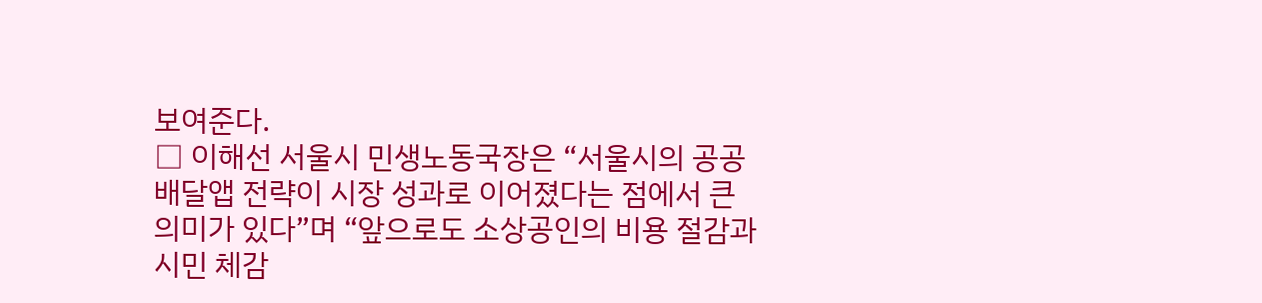보여준다.
□ 이해선 서울시 민생노동국장은 “서울시의 공공배달앱 전략이 시장 성과로 이어졌다는 점에서 큰 의미가 있다”며 “앞으로도 소상공인의 비용 절감과 시민 체감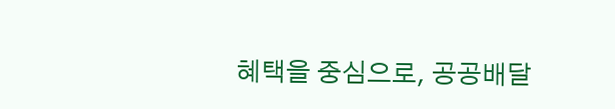혜택을 중심으로, 공공배달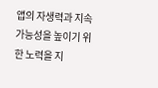앱의 자생력과 지속 가능성을 높이기 위한 노력을 지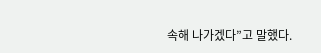속해 나가겠다”고 말했다.